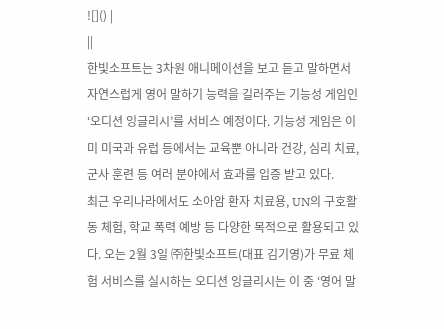![]() |
||
한빛소프트는 3차원 애니메이션을 보고 듣고 말하면서 자연스럽게 영어 말하기 능력을 길러주는 기능성 게임인 ‘오디션 잉글리시’를 서비스 예정이다. 기능성 게임은 이미 미국과 유럽 등에서는 교육뿐 아니라 건강, 심리 치료, 군사 훈련 등 여러 분야에서 효과를 입증 받고 있다.
최근 우리나라에서도 소아암 환자 치료용, UN의 구호활동 체험, 학교 폭력 예방 등 다양한 목적으로 활용되고 있다. 오는 2월 3일 ㈜한빛소프트(대표 김기영)가 무료 체험 서비스를 실시하는 오디션 잉글리시는 이 중 ‘영어 말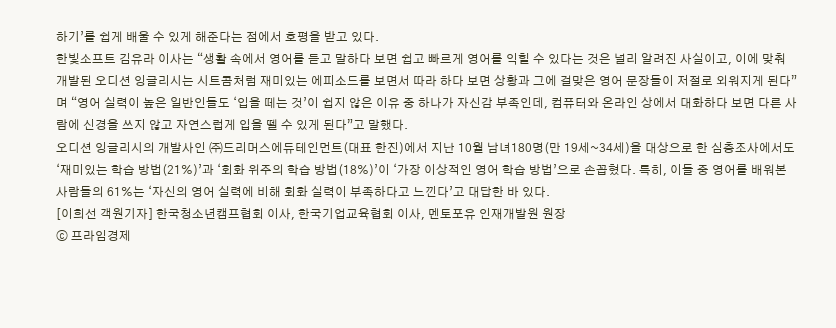하기’를 쉽게 배울 수 있게 해준다는 점에서 호평을 받고 있다.
한빛소프트 김유라 이사는 “생활 속에서 영어를 듣고 말하다 보면 쉽고 빠르게 영어를 익힐 수 있다는 것은 널리 알려진 사실이고, 이에 맞춰 개발된 오디션 잉글리시는 시트콤처럼 재미있는 에피소드를 보면서 따라 하다 보면 상황과 그에 걸맞은 영어 문장들이 저절로 외워지게 된다”며 “영어 실력이 높은 일반인들도 ‘입을 떼는 것’이 쉽지 않은 이유 중 하나가 자신감 부족인데, 컴퓨터와 온라인 상에서 대화하다 보면 다른 사람에 신경을 쓰지 않고 자연스럽게 입을 뗄 수 있게 된다”고 말했다.
오디션 잉글리시의 개발사인 ㈜드리머스에듀테인먼트(대표 한진)에서 지난 10월 남녀180명(만 19세~34세)을 대상으로 한 심층조사에서도 ‘재미있는 학습 방법(21%)’과 ‘회화 위주의 학습 방법(18%)’이 ‘가장 이상적인 영어 학습 방법’으로 손꼽혔다. 특히, 이들 중 영어를 배워본 사람들의 61%는 ‘자신의 영어 실력에 비해 회화 실력이 부족하다고 느낀다’고 대답한 바 있다.
[이희선 객원기자] 한국청소년캠프협회 이사, 한국기업교육협회 이사, 멘토포유 인재개발원 원장
ⓒ 프라임경제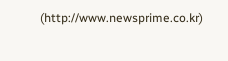(http://www.newsprime.co.kr)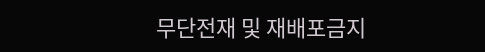무단전재 및 재배포금지